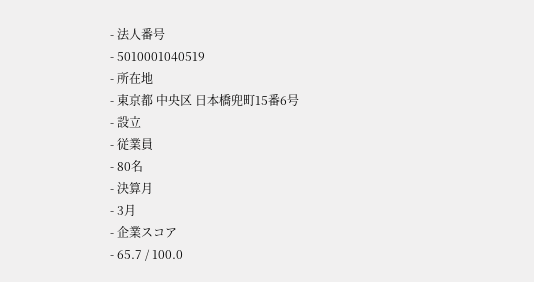- 法人番号
- 5010001040519
- 所在地
- 東京都 中央区 日本橋兜町15番6号
- 設立
- 従業員
- 80名
- 決算月
- 3月
- 企業スコア
- 65.7 / 100.0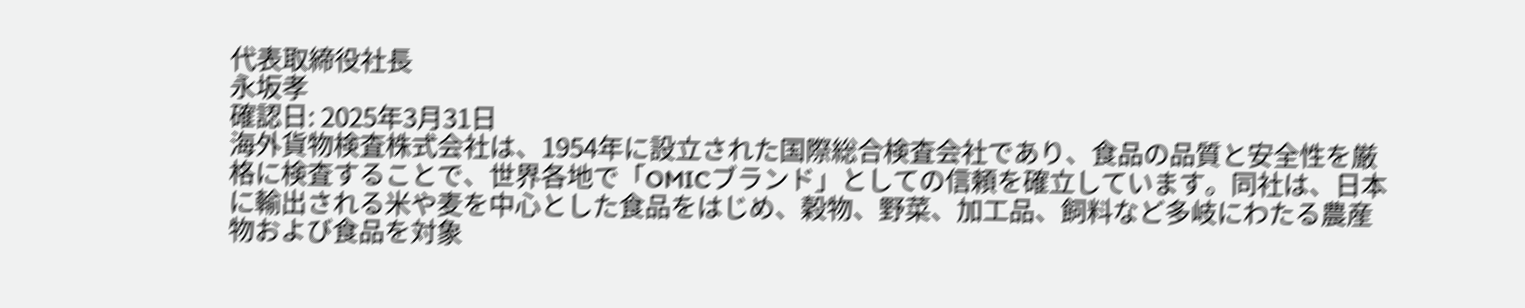代表取締役社長
永坂孝
確認日: 2025年3月31日
海外貨物検査株式会社は、1954年に設立された国際総合検査会社であり、食品の品質と安全性を厳格に検査することで、世界各地で「OMICブランド」としての信頼を確立しています。同社は、日本に輸出される米や麦を中心とした食品をはじめ、穀物、野菜、加工品、飼料など多岐にわたる農産物および食品を対象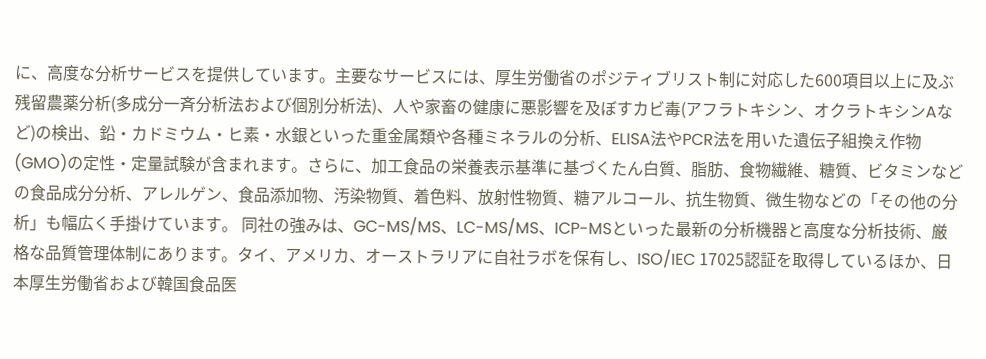に、高度な分析サービスを提供しています。主要なサービスには、厚生労働省のポジティブリスト制に対応した600項目以上に及ぶ残留農薬分析(多成分一斉分析法および個別分析法)、人や家畜の健康に悪影響を及ぼすカビ毒(アフラトキシン、オクラトキシンAなど)の検出、鉛・カドミウム・ヒ素・水銀といった重金属類や各種ミネラルの分析、ELISA法やPCR法を用いた遺伝子組換え作物(GMO)の定性・定量試験が含まれます。さらに、加工食品の栄養表示基準に基づくたん白質、脂肪、食物繊維、糖質、ビタミンなどの食品成分分析、アレルゲン、食品添加物、汚染物質、着色料、放射性物質、糖アルコール、抗生物質、微生物などの「その他の分析」も幅広く手掛けています。 同社の強みは、GC-MS/MS、LC-MS/MS、ICP-MSといった最新の分析機器と高度な分析技術、厳格な品質管理体制にあります。タイ、アメリカ、オーストラリアに自社ラボを保有し、ISO/IEC 17025認証を取得しているほか、日本厚生労働省および韓国食品医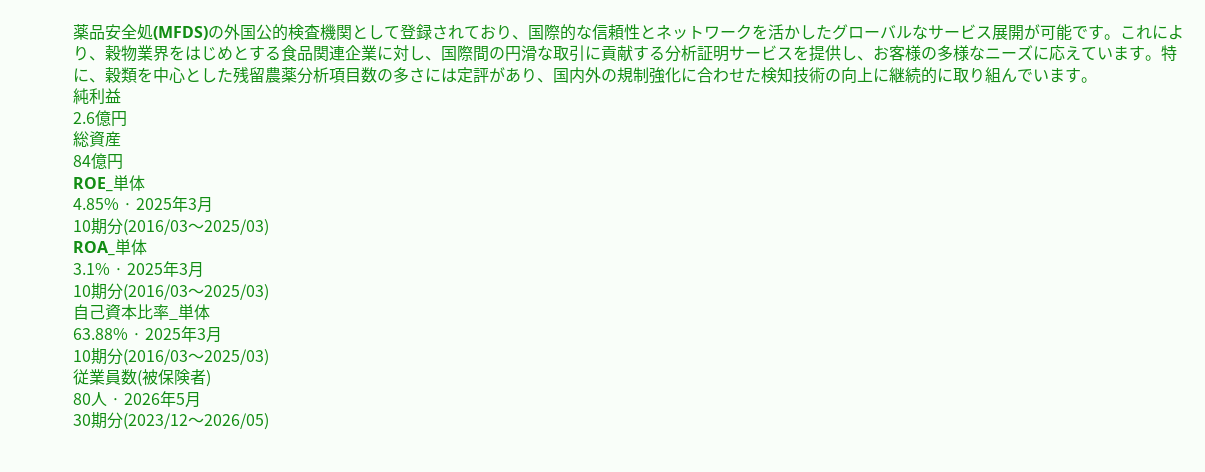薬品安全処(MFDS)の外国公的検査機関として登録されており、国際的な信頼性とネットワークを活かしたグローバルなサービス展開が可能です。これにより、穀物業界をはじめとする食品関連企業に対し、国際間の円滑な取引に貢献する分析証明サービスを提供し、お客様の多様なニーズに応えています。特に、穀類を中心とした残留農薬分析項目数の多さには定評があり、国内外の規制強化に合わせた検知技術の向上に継続的に取り組んでいます。
純利益
2.6億円
総資産
84億円
ROE_単体
4.85% · 2025年3月
10期分(2016/03〜2025/03)
ROA_単体
3.1% · 2025年3月
10期分(2016/03〜2025/03)
自己資本比率_単体
63.88% · 2025年3月
10期分(2016/03〜2025/03)
従業員数(被保険者)
80人 · 2026年5月
30期分(2023/12〜2026/05)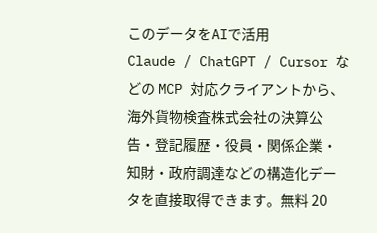このデータをAIで活用
Claude / ChatGPT / Cursor などの MCP 対応クライアントから、海外貨物検査株式会社の決算公告・登記履歴・役員・関係企業・知財・政府調達などの構造化データを直接取得できます。無料 20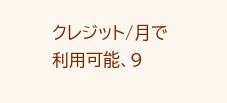クレジット/月で利用可能、9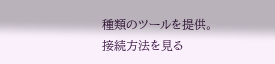種類のツールを提供。
接続方法を見る